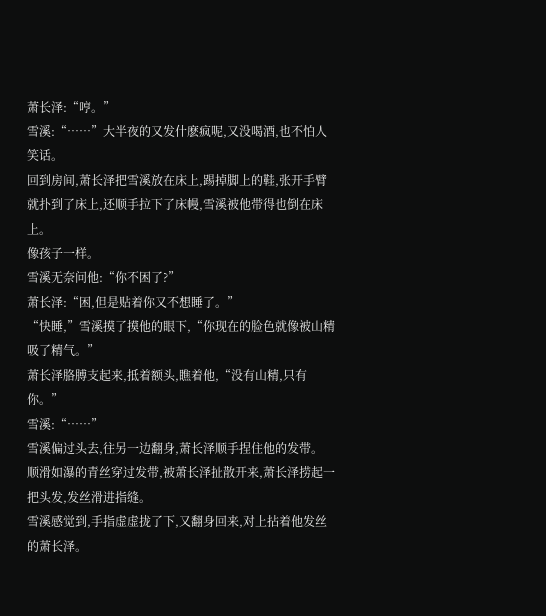萧长泽:“哼。”
雪溪:“……”大半夜的又发什麽疯呢,又没喝酒,也不怕人笑话。
回到房间,萧长泽把雪溪放在床上,踢掉脚上的鞋,张开手臂就扑到了床上,还顺手拉下了床幔,雪溪被他带得也倒在床上。
像孩子一样。
雪溪无奈问他:“你不困了?”
萧长泽:“困,但是贴着你又不想睡了。”
“快睡,”雪溪摸了摸他的眼下,“你现在的脸色就像被山精吸了精气。”
萧长泽胳膊支起来,抵着额头,瞧着他,“没有山精,只有你。”
雪溪:“……”
雪溪偏过头去,往另一边翻身,萧长泽顺手捏住他的发带。
顺滑如瀑的青丝穿过发带,被萧长泽扯散开来,萧长泽捞起一把头发,发丝滑进指缝。
雪溪感觉到,手指虚虚拢了下,又翻身回来,对上拈着他发丝的萧长泽。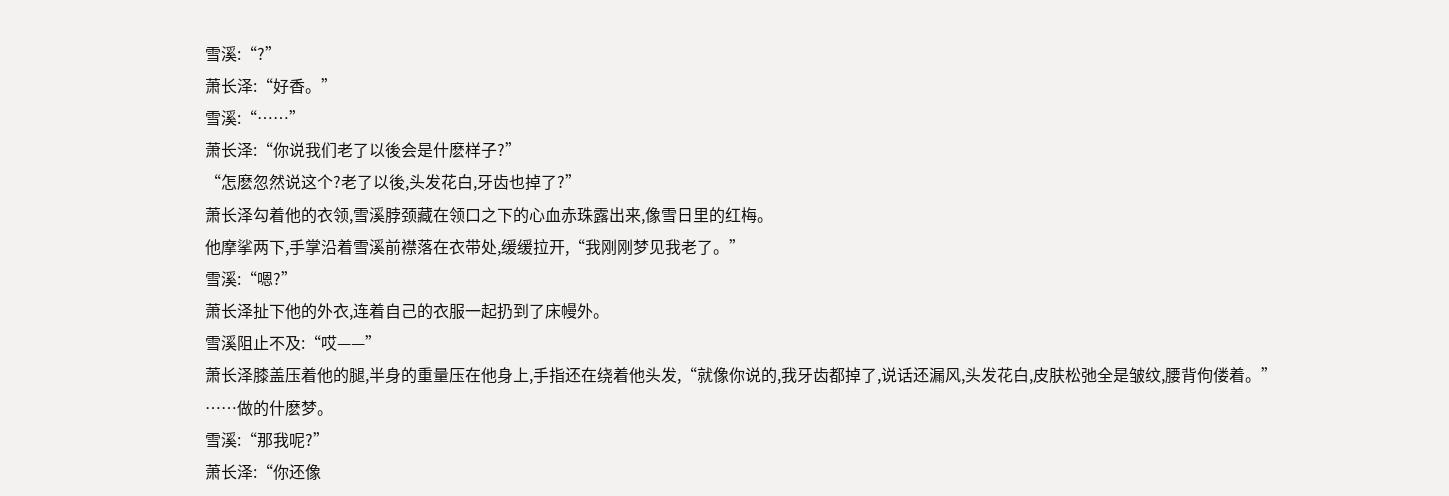雪溪:“?”
萧长泽:“好香。”
雪溪:“……”
萧长泽:“你说我们老了以後会是什麽样子?”
“怎麽忽然说这个?老了以後,头发花白,牙齿也掉了?”
萧长泽勾着他的衣领,雪溪脖颈藏在领口之下的心血赤珠露出来,像雪日里的红梅。
他摩挲两下,手掌沿着雪溪前襟落在衣带处,缓缓拉开,“我刚刚梦见我老了。”
雪溪:“嗯?”
萧长泽扯下他的外衣,连着自己的衣服一起扔到了床幔外。
雪溪阻止不及:“哎——”
萧长泽膝盖压着他的腿,半身的重量压在他身上,手指还在绕着他头发,“就像你说的,我牙齿都掉了,说话还漏风,头发花白,皮肤松弛全是皱纹,腰背佝偻着。”
……做的什麽梦。
雪溪:“那我呢?”
萧长泽:“你还像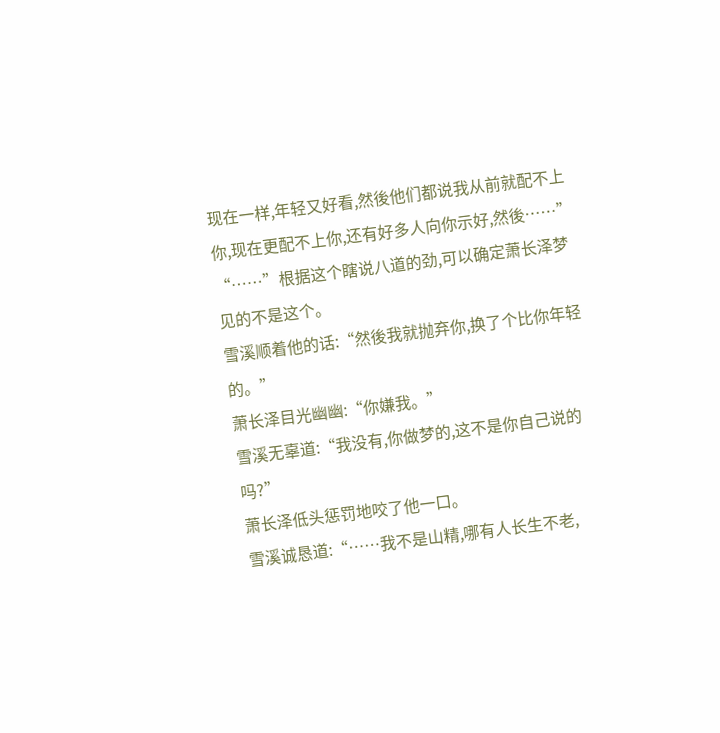现在一样,年轻又好看,然後他们都说我从前就配不上你,现在更配不上你,还有好多人向你示好,然後……”
“……”根据这个瞎说八道的劲,可以确定萧长泽梦见的不是这个。
雪溪顺着他的话:“然後我就抛弃你,换了个比你年轻的。”
萧长泽目光幽幽:“你嫌我。”
雪溪无辜道:“我没有,你做梦的,这不是你自己说的吗?”
萧长泽低头惩罚地咬了他一口。
雪溪诚恳道:“……我不是山精,哪有人长生不老,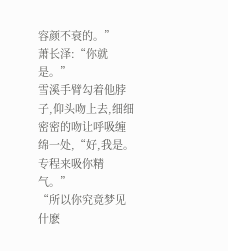容颜不衰的。”
萧长泽:“你就是。”
雪溪手臂勾着他脖子,仰头吻上去,细细密密的吻让呼吸缠绵一处,“好,我是。专程来吸你精气。”
“所以你究竟梦见什麽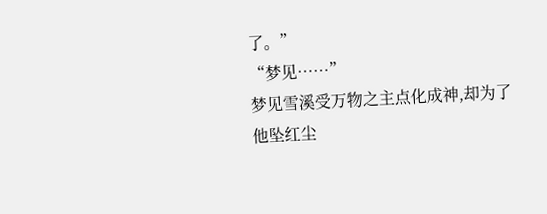了。”
“梦见……”
梦见雪溪受万物之主点化成神,却为了他坠红尘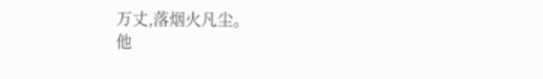万丈,落烟火凡尘。
他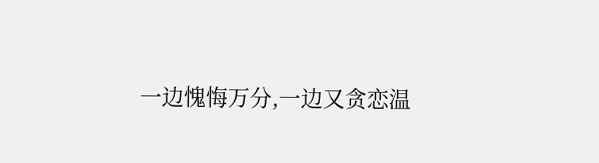一边愧悔万分,一边又贪恋温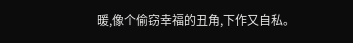暖,像个偷窃幸福的丑角,下作又自私。